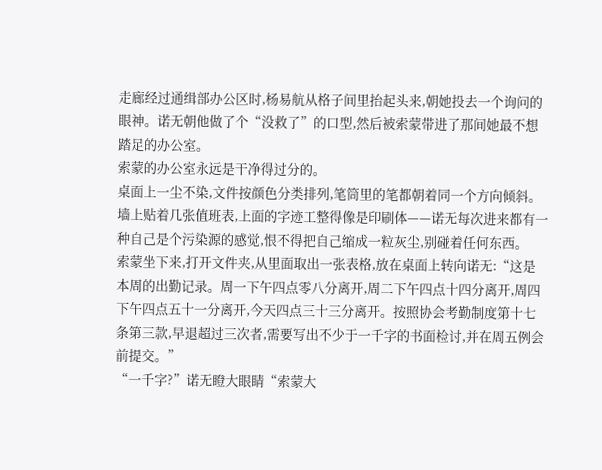走廊经过通缉部办公区时,杨易航从格子间里抬起头来,朝她投去一个询问的眼神。诺无朝他做了个“没救了”的口型,然后被索蒙带进了那间她最不想踏足的办公室。
索蒙的办公室永远是干净得过分的。
桌面上一尘不染,文件按颜色分类排列,笔筒里的笔都朝着同一个方向倾斜。墙上贴着几张值班表,上面的字迹工整得像是印刷体——诺无每次进来都有一种自己是个污染源的感觉,恨不得把自己缩成一粒灰尘,别碰着任何东西。
索蒙坐下来,打开文件夹,从里面取出一张表格,放在桌面上转向诺无:“这是本周的出勤记录。周一下午四点零八分离开,周二下午四点十四分离开,周四下午四点五十一分离开,今天四点三十三分离开。按照协会考勤制度第十七条第三款,早退超过三次者,需要写出不少于一千字的书面检讨,并在周五例会前提交。”
“一千字?”诺无瞪大眼睛“索蒙大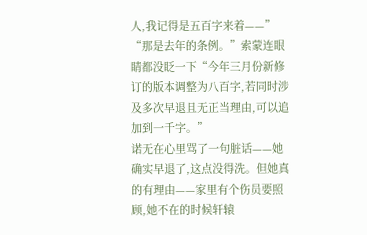人,我记得是五百字来着——”
“那是去年的条例。”索蒙连眼睛都没眨一下“今年三月份新修订的版本调整为八百字,若同时涉及多次早退且无正当理由,可以追加到一千字。”
诺无在心里骂了一句脏话——她确实早退了,这点没得洗。但她真的有理由——家里有个伤员要照顾,她不在的时候轩辕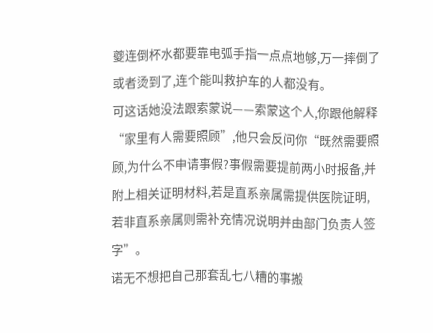夔连倒杯水都要靠电弧手指一点点地够,万一摔倒了或者烫到了,连个能叫救护车的人都没有。
可这话她没法跟索蒙说——索蒙这个人,你跟他解释“家里有人需要照顾”,他只会反问你“既然需要照顾,为什么不申请事假?事假需要提前两小时报备,并附上相关证明材料,若是直系亲属需提供医院证明,若非直系亲属则需补充情况说明并由部门负责人签字”。
诺无不想把自己那套乱七八糟的事搬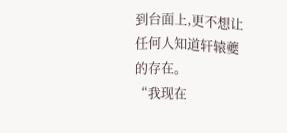到台面上,更不想让任何人知道轩辕夔的存在。
“我现在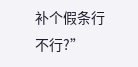补个假条行不行?”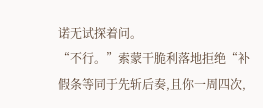诺无试探着问。
“不行。”索蒙干脆利落地拒绝“补假条等同于先斩后奏,且你一周四次,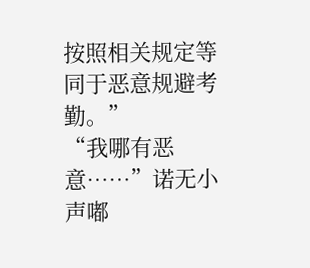按照相关规定等同于恶意规避考勤。”
“我哪有恶意……”诺无小声嘟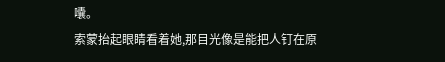囔。
索蒙抬起眼睛看着她,那目光像是能把人钉在原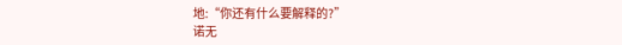地:“你还有什么要解释的?”
诺无